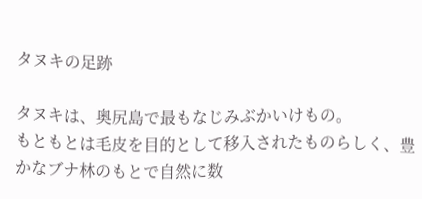タヌキの足跡

タヌキは、奥尻島で最もなじみぶかいけもの。
もともとは毛皮を目的として移入されたものらしく、豊かなブナ林のもとで自然に数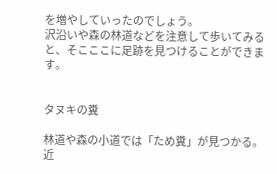を増やしていったのでしょう。
沢沿いや森の林道などを注意して歩いてみると、そこここに足跡を見つけることができます。


タヌキの糞

林道や森の小道では「ため糞」が見つかる。近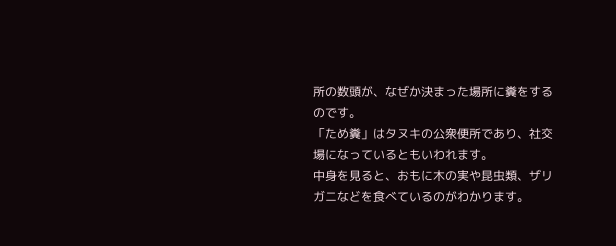所の数頭が、なぜか決まった場所に糞をするのです。
「ため糞」はタヌキの公衆便所であり、社交場になっているともいわれます。
中身を見ると、おもに木の実や昆虫類、ザリガニなどを食べているのがわかります。